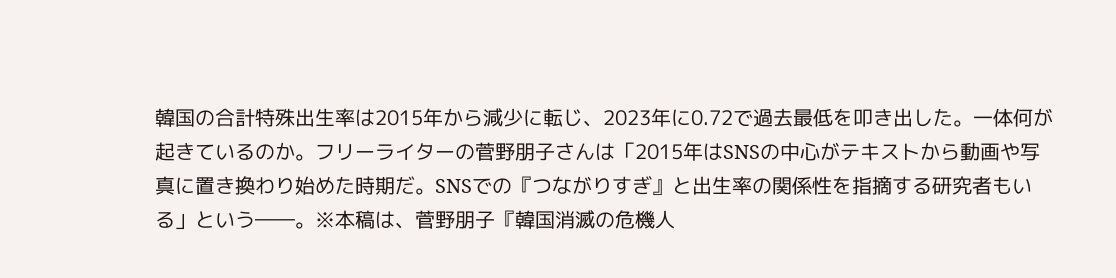韓国の合計特殊出生率は2015年から減少に転じ、2023年に0.72で過去最低を叩き出した。一体何が起きているのか。フリーライターの菅野朋子さんは「2015年はSNSの中心がテキストから動画や写真に置き換わり始めた時期だ。SNSでの『つながりすぎ』と出生率の関係性を指摘する研究者もいる」という――。※本稿は、菅野朋子『韓国消滅の危機人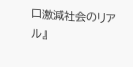口激減社会のリアル』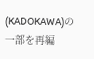(KADOKAWA)の一部を再編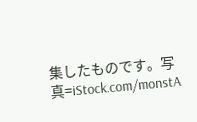集したものです。写真=iStock.com/monstA